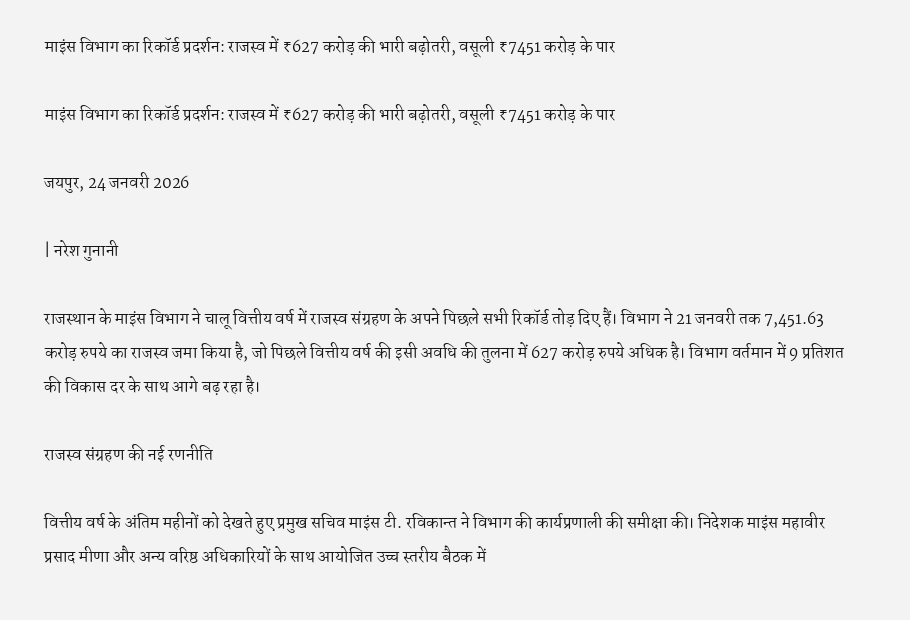माइंस विभाग का रिकॉर्ड प्रदर्शन: राजस्व में ₹627 करोड़ की भारी बढ़ोतरी, वसूली ₹7451 करोड़ के पार

माइंस विभाग का रिकॉर्ड प्रदर्शन: राजस्व में ₹627 करोड़ की भारी बढ़ोतरी, वसूली ₹7451 करोड़ के पार

जयपुर, 24 जनवरी 2026

| नरेश गुनानी

राजस्थान के माइंस विभाग ने चालू वित्तीय वर्ष में राजस्व संग्रहण के अपने पिछले सभी रिकॉर्ड तोड़ दिए हैं। विभाग ने 21 जनवरी तक 7,451.63 करोड़ रुपये का राजस्व जमा किया है, जो पिछले वित्तीय वर्ष की इसी अवधि की तुलना में 627 करोड़ रुपये अधिक है। विभाग वर्तमान में 9 प्रतिशत की विकास दर के साथ आगे बढ़ रहा है।

राजस्व संग्रहण की नई रणनीति

वित्तीय वर्ष के अंतिम महीनों को देखते हुए प्रमुख सचिव माइंस टी. रविकान्त ने विभाग की कार्यप्रणाली की समीक्षा की। निदेशक माइंस महावीर प्रसाद मीणा और अन्य वरिष्ठ अधिकारियों के साथ आयोजित उच्च स्तरीय बैठक में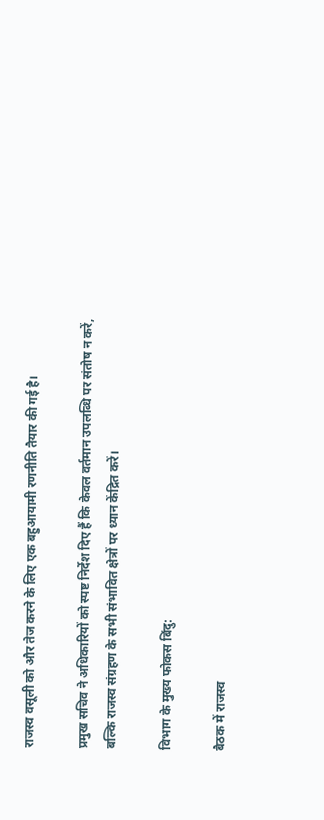राजस्व वसूली को और तेज करने के लिए एक बहुआयामी रणनीति तैयार की गई है।

प्रमुख सचिव ने अधिकारियों को स्पष्ट निर्देश दिए हैं कि केवल वर्तमान उपलब्धि पर संतोष न करें, बल्कि राजस्व संग्रहण के सभी संभावित क्षेत्रों पर ध्यान केंद्रित करें।

विभाग के मुख्य फोकस बिंदु:

बैठक में राजस्व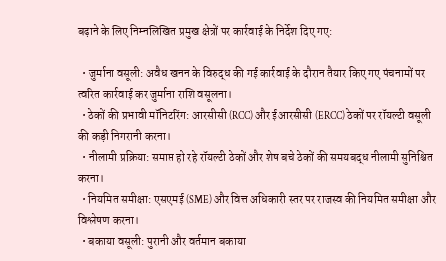बढ़ाने के लिए निम्नलिखित प्रमुख क्षेत्रों पर कार्रवाई के निर्देश दिए गए:

  • जुर्माना वसूली: अवैध खनन के विरुद्ध की गई कार्रवाई के दौरान तैयार किए गए पंचनामों पर त्वरित कार्रवाई कर जुर्माना राशि वसूलना।
  • ठेकों की प्रभावी मॉनिटरिंग: आरसीसी (RCC) और ईआरसीसी (ERCC) ठेकों पर रॉयल्टी वसूली की कड़ी निगरानी करना।
  • नीलामी प्रक्रिया: समाप्त हो रहे रॉयल्टी ठेकों और शेष बचे ठेकों की समयबद्ध नीलामी सुनिश्चित करना।
  • नियमित समीक्षा: एसएमई (SME) और वित्त अधिकारी स्तर पर राजस्व की नियमित समीक्षा और विश्लेषण करना।
  • बकाया वसूली: पुरानी और वर्तमान बकाया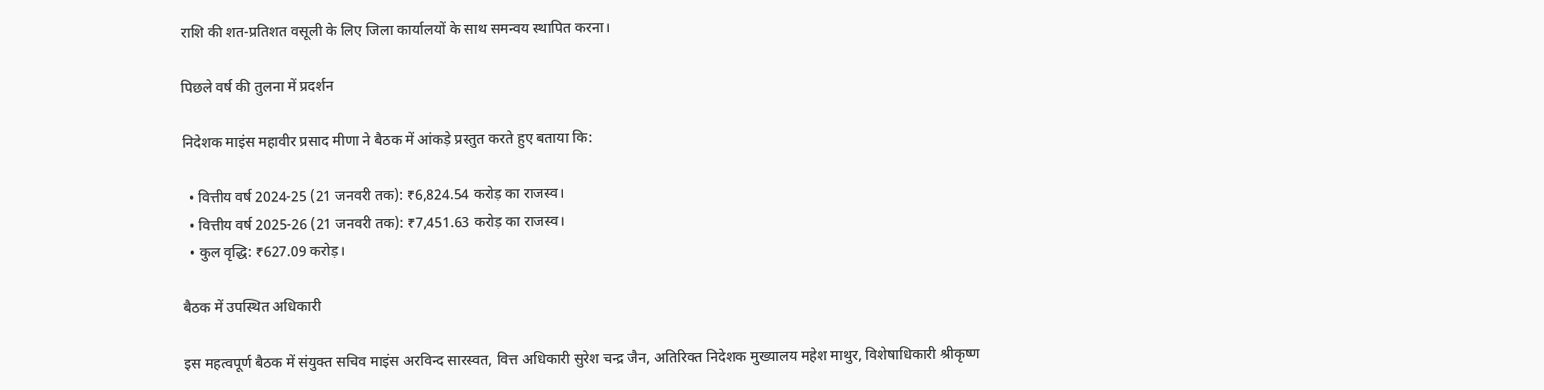राशि की शत-प्रतिशत वसूली के लिए जिला कार्यालयों के साथ समन्वय स्थापित करना।

पिछले वर्ष की तुलना में प्रदर्शन

निदेशक माइंस महावीर प्रसाद मीणा ने बैठक में आंकड़े प्रस्तुत करते हुए बताया कि:

  • वित्तीय वर्ष 2024-25 (21 जनवरी तक): ₹6,824.54 करोड़ का राजस्व।
  • वित्तीय वर्ष 2025-26 (21 जनवरी तक): ₹7,451.63 करोड़ का राजस्व।
  • कुल वृद्धि: ₹627.09 करोड़।

बैठक में उपस्थित अधिकारी

इस महत्वपूर्ण बैठक में संयुक्त सचिव माइंस अरविन्द सारस्वत, वित्त अधिकारी सुरेश चन्द्र जैन, अतिरिक्त निदेशक मुख्यालय महेश माथुर, विशेषाधिकारी श्रीकृष्ण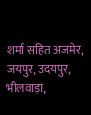शर्मा सहित अजमेर, जयपुर, उदयपुर, भीलवाड़ा,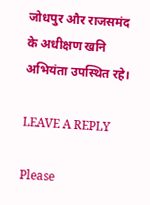जोधपुर और राजसमंद के अधीक्षण खनि अभियंता उपस्थित रहे।

LEAVE A REPLY

Please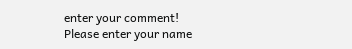enter your comment!
Please enter your name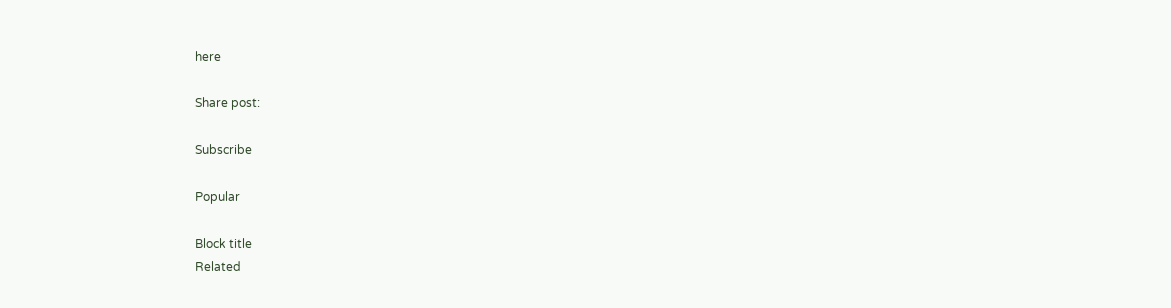here

Share post:

Subscribe

Popular

Block title
Related